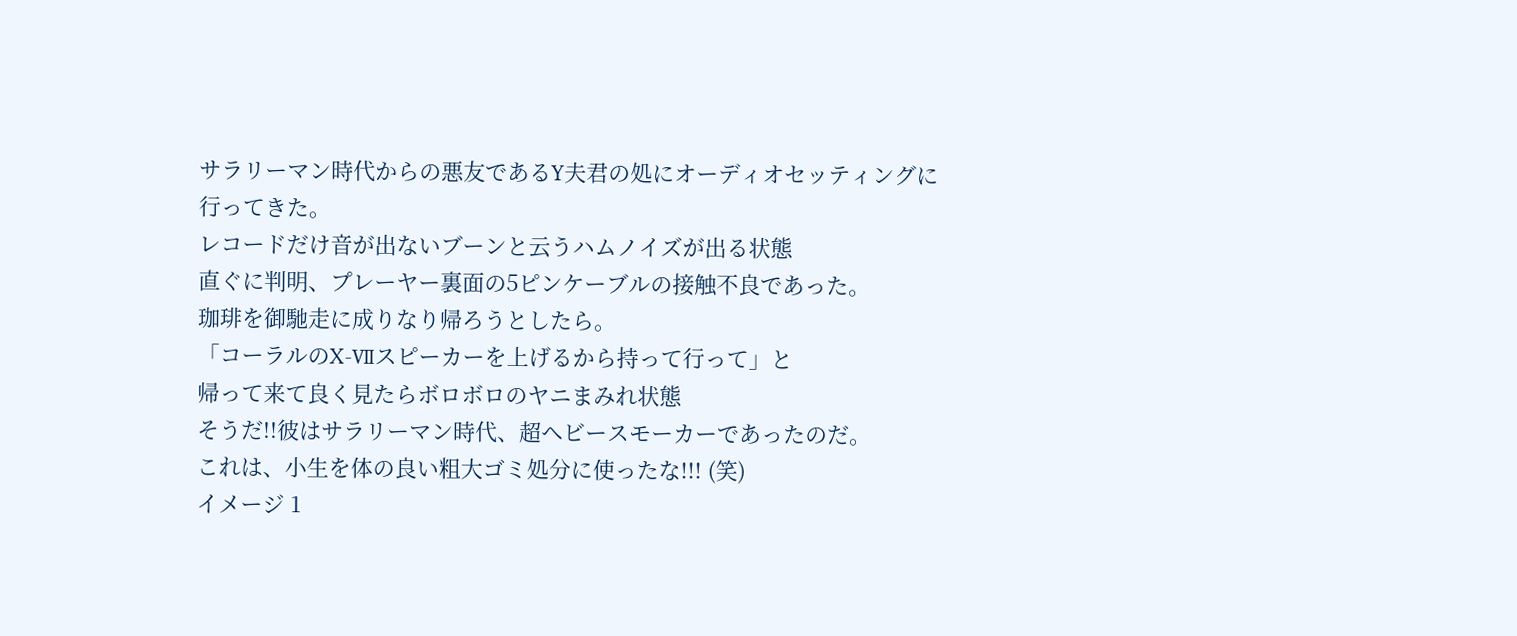サラリーマン時代からの悪友であるY夫君の処にオーディオセッティングに
行ってきた。
レコードだけ音が出ないブーンと云うハムノイズが出る状態
直ぐに判明、プレーヤー裏面の5ピンケーブルの接触不良であった。
珈琲を御馳走に成りなり帰ろうとしたら。
「コーラルのX-Ⅶスピーカーを上げるから持って行って」と
帰って来て良く見たらボロボロのヤニまみれ状態
そうだ!!彼はサラリーマン時代、超ヘビースモーカーであったのだ。
これは、小生を体の良い粗大ゴミ処分に使ったな!!! (笑)
イメージ 1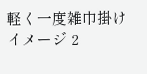軽く一度雑巾掛け
イメージ 2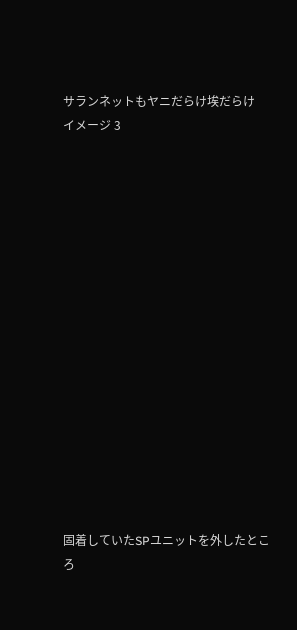サランネットもヤニだらけ埃だらけ
イメージ 3
















固着していたSPユニットを外したところ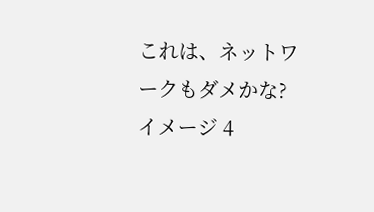これは、ネットワークもダメかな?
イメージ 4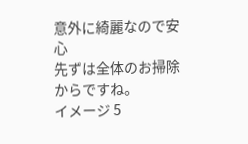意外に綺麗なので安心
先ずは全体のお掃除からですね。
イメージ 5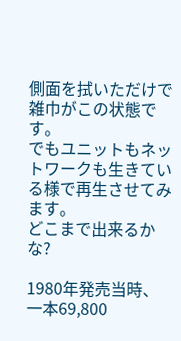側面を拭いただけで雑巾がこの状態です。
でもユニットもネットワークも生きている様で再生させてみます。
どこまで出来るかな?

1980年発売当時、一本69,800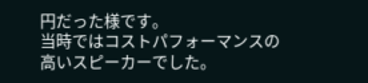円だった様です。
当時ではコストパフォーマンスの高いスピーカーでした。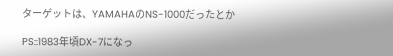ターゲットは、YAMAHAのNS-1000だったとか

PS::1983年頃DX-7になっ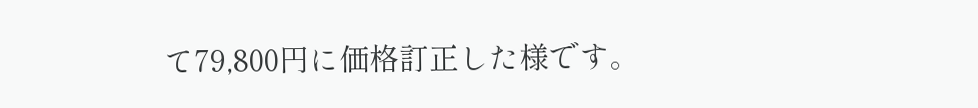て79,800円に価格訂正した様です。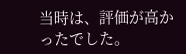当時は、評価が高かったでした。